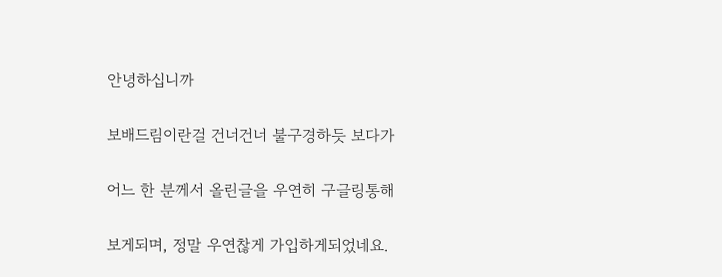안녕하십니까

보배드림이란걸 건너건너 불구경하듯 보다가

어느 한 분께서 올린글을 우연히 구글링통해

보게되며, 정말 우연찮게 가입하게되었네요.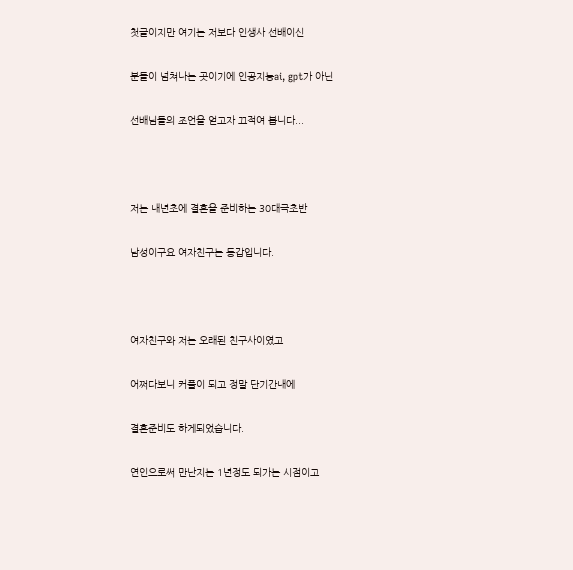첫글이지만 여기는 저보다 인생사 선배이신

분들이 넘쳐나는 곳이기에 인공지능ai, gpt가 아닌

선배님들의 조언을 얻고자 끄적여 봅니다...



저는 내년초에 결혼을 준비하는 30대극초반

남성이구요 여자친구는 동갑입니다.



여자친구와 저는 오래된 친구사이였고

어쩌다보니 커플이 되고 정말 단기간내에

결혼준비도 하게되었습니다.

연인으로써 만난지는 1년정도 되가는 시점이고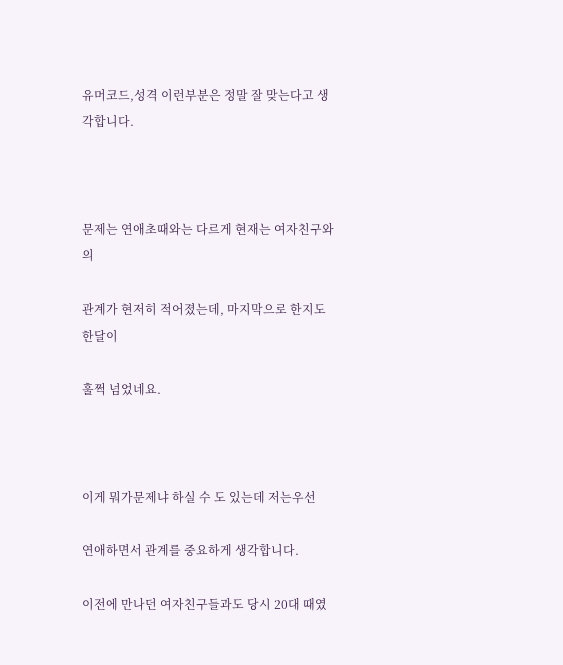유머코드,성격 이런부분은 정말 잘 맞는다고 생각합니다.



문제는 연애초때와는 다르게 현재는 여자친구와의

관계가 현저히 적어졌는데, 마지막으로 한지도 한달이

훌쩍 넘었네요.



이게 뭐가문제냐 하실 수 도 있는데 저는우선

연애하면서 관계를 중요하게 생각합니다.

이전에 만나던 여자친구들과도 당시 20대 때였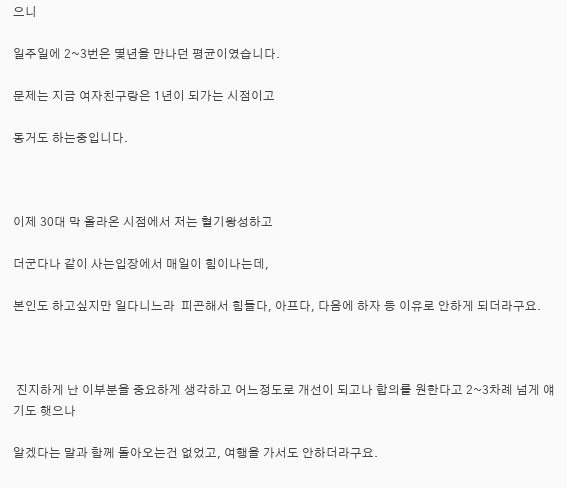으니

일주일에 2~3번은 몇년을 만나던 평균이였습니다.

문제는 지금 여자친구랑은 1년이 되가는 시점이고

동거도 하는중입니다.



이제 30대 막 올라온 시점에서 저는 혈기왕성하고

더군다나 같이 사는입장에서 매일이 힘이나는데,

본인도 하고싶지만 일다니느라  피곤해서 힘들다, 아프다, 다음에 하자 등 이유로 안하게 되더라구요.



 진지하게 난 이부분을 중요하게 생각하고 어느정도로 개선이 되고나 합의를 원한다고 2~3차례 넘게 얘기도 햇으나

알겠다는 말과 함께 돌아오는건 없었고, 여행을 가서도 안하더라구요.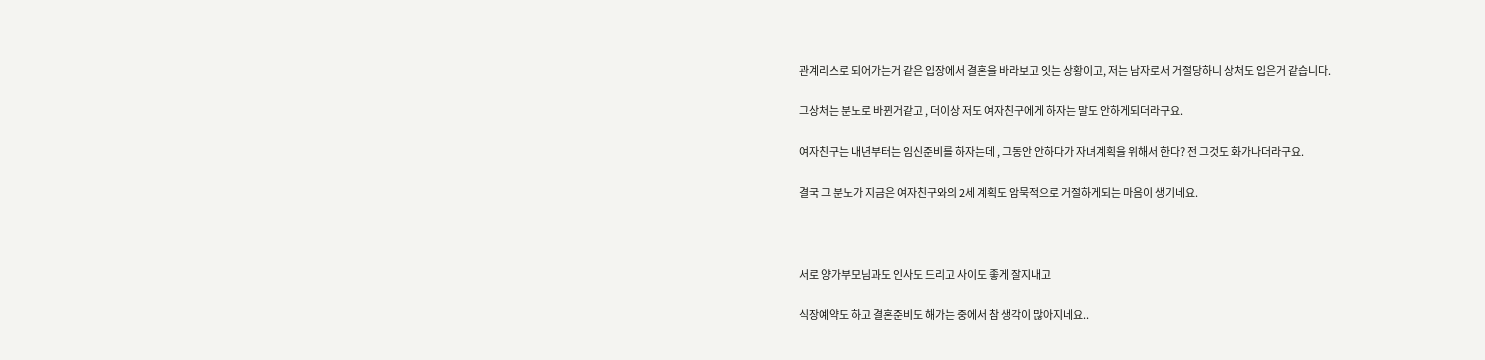관계리스로 되어가는거 같은 입장에서 결혼을 바라보고 잇는 상황이고, 저는 남자로서 거절당하니 상처도 입은거 같습니다.

그상처는 분노로 바뀐거같고 , 더이상 저도 여자친구에게 하자는 말도 안하게되더라구요.

여자친구는 내년부터는 임신준비를 하자는데 , 그동안 안하다가 자녀계획을 위해서 한다? 전 그것도 화가나더라구요.

결국 그 분노가 지금은 여자친구와의 2세 계획도 암묵적으로 거절하게되는 마음이 생기네요.



서로 양가부모님과도 인사도 드리고 사이도 좋게 잘지내고

식장예약도 하고 결혼준비도 해가는 중에서 참 생각이 많아지네요..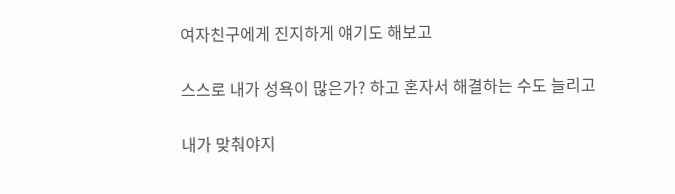여자친구에게 진지하게 얘기도 해보고

스스로 내가 성욕이 많은가? 하고 혼자서 해결하는 수도 늘리고

내가 맞춰야지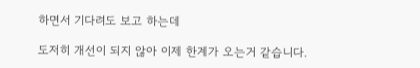하면서 기다려도 보고 하는데

도저히 개선이 되지 않아 이제 한계가 오는거 같습니다.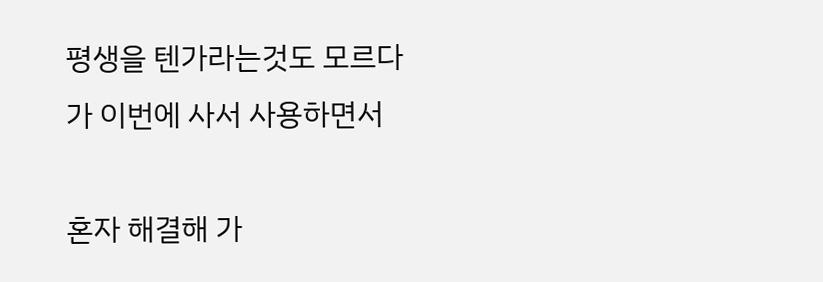평생을 텐가라는것도 모르다가 이번에 사서 사용하면서

혼자 해결해 가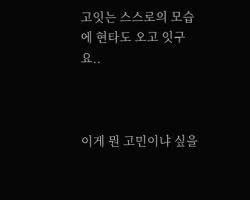고잇는 스스로의 모습에 현타도 오고 잇구요..



이게 뭔 고민이냐 싶을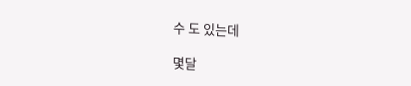수 도 있는데

몇달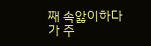째 속앓이하다가 주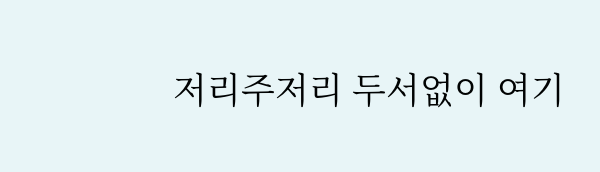저리주저리 두서없이 여기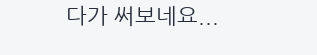다가 써보네요...